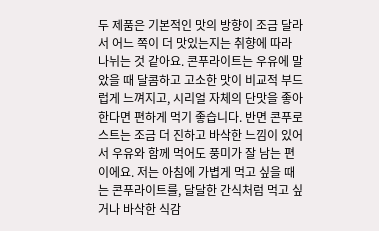두 제품은 기본적인 맛의 방향이 조금 달라서 어느 쪽이 더 맛있는지는 취향에 따라 나뉘는 것 같아요. 콘푸라이트는 우유에 말았을 때 달콤하고 고소한 맛이 비교적 부드럽게 느껴지고, 시리얼 자체의 단맛을 좋아한다면 편하게 먹기 좋습니다. 반면 콘푸로스트는 조금 더 진하고 바삭한 느낌이 있어서 우유와 함께 먹어도 풍미가 잘 남는 편이에요. 저는 아침에 가볍게 먹고 싶을 때는 콘푸라이트를, 달달한 간식처럼 먹고 싶거나 바삭한 식감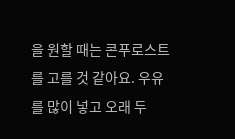을 원할 때는 콘푸로스트를 고를 것 같아요. 우유를 많이 넣고 오래 두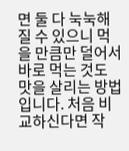면 둘 다 눅눅해질 수 있으니 먹을 만큼만 덜어서 바로 먹는 것도 맛을 살리는 방법입니다. 처음 비교하신다면 작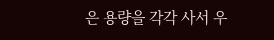은 용량을 각각 사서 우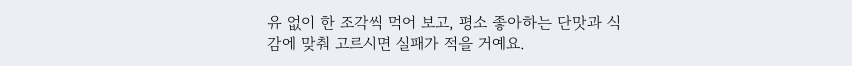유 없이 한 조각씩 먹어 보고, 평소 좋아하는 단맛과 식감에 맞춰 고르시면 실패가 적을 거예요.